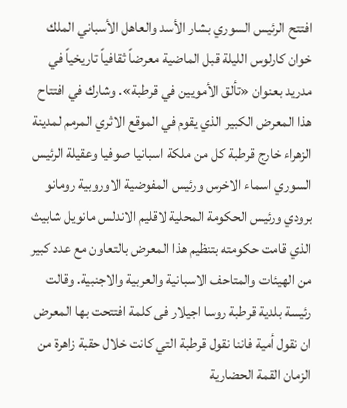افتتح الرئيس السوري بشار الأسد والعاهل الأسباني الملك خوان كارلوس الليلة قبل الماضية معرضاً ثقافياً تاريخياً في مدريد بعنوان «تألق الأمويين في قرطبة». وشارك في افتتاح هذا المعرض الكبير الذي يقوم في الموقع الاثري المرمم لمدينة الزهراء خارج قرطبة كل من ملكة اسبانيا صوفيا وعقيلة الرئيس السوري اسماء الاخرس ورئيس المفوضية الاوروبية رومانو برودي ورئيس الحكومة المحلية لاقليم الاندلس مانويل شابيث الذي قامت حكومته بتنظيم هذا المعرض بالتعاون مع عدد كبير من الهيئات والمتاحف الاسبانية والعربية والاجنبية. وقالت رئيسة بلدية قرطبة روسا اجيلار فى كلمة افتتحت بها المعرض ان نقول أمية فاننا نقول قرطبة التي كانت خلال حقبة زاهرة من الزمان القمة الحضارية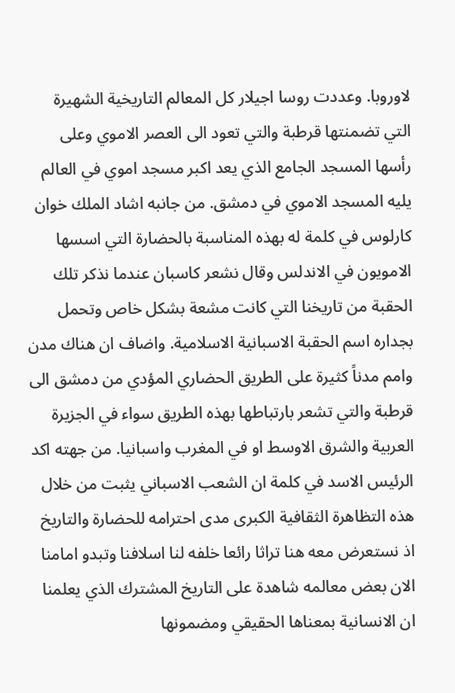لاوروبا. وعددت روسا اجيلار كل المعالم التاريخية الشهيرة التي تضمنتها قرطبة والتي تعود الى العصر الاموي وعلى رأسها المسجد الجامع الذي يعد اكبر مسجد اموي في العالم يليه المسجد الاموي في دمشق. من جانبه اشاد الملك خوان كارلوس في كلمة له بهذه المناسبة بالحضارة التي اسسها الامويون في الاندلس وقال نشعر كاسبان عندما نذكر تلك الحقبة من تاريخنا التي كانت مشعة بشكل خاص وتحمل بجداره اسم الحقبة الاسبانية الاسلامية. واضاف ان هناك مدن وامم مدناً كثيرة على الطريق الحضاري المؤدي من دمشق الى قرطبة والتي تشعر بارتباطها بهذه الطريق سواء في الجزيرة العربية والشرق الاوسط او في المغرب واسبانيا. من جهته اكد الرئيس الاسد في كلمة ان الشعب الاسباني يثبت من خلال هذه التظاهرة الثقافية الكبرى مدى احترامه للحضارة والتاريخ اذ نستعرض معه هنا تراثا رائعا خلفه لنا اسلافنا وتبدو امامنا الان بعض معالمه شاهدة على التاريخ المشترك الذي يعلمنا ان الانسانية بمعناها الحقيقي ومضمونها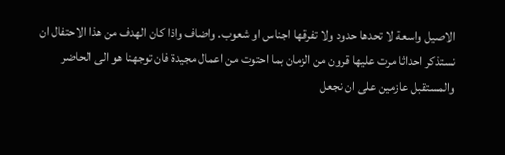الاصيل واسعة لا تحدها حدود ولا تفرقها اجناس او شعوب. واضاف واذا كان الهدف من هذا الاحتفال ان نستذكر احداثا مرت عليها قرون من الزمان بما احتوت من اعمال مجيدة فان توجهنا هو الى الحاضر والمستقبل عازمين على ان نجعل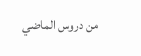من دروس الماضي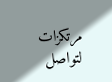مرتكزات لتواصل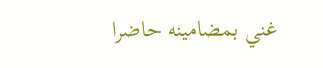غني بمضامينه حاضرا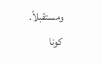ومستقبلاً. كونا